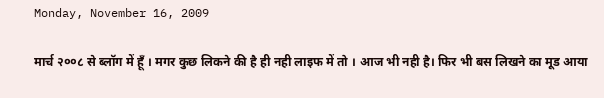Monday, November 16, 2009

मार्च २००८ से ब्लॉग में हूँ । मगर कुछ लिकने की है ही नही लाइफ में तो । आज भी नही है। फिर भी बस लिखने का मूड आया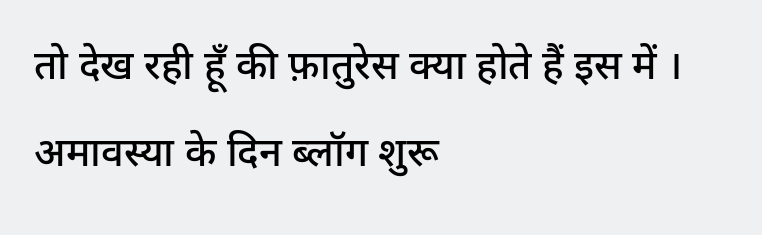तो देख रही हूँ की फ़ातुरेस क्या होते हैं इस में । अमावस्या के दिन ब्लॉग शुरू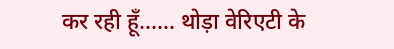कर रही हूँ...... थोड़ा वेरिएटी के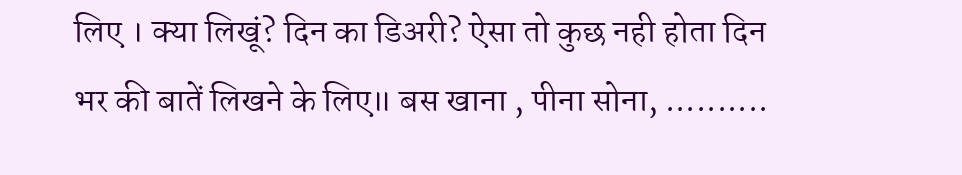लिए । क्या लिखूं? दिन का डिअरी? ऐसा तो कुछ नही होता दिन भर की बातें लिखने के लिए॥ बस खाना , पीना सोना, ..........